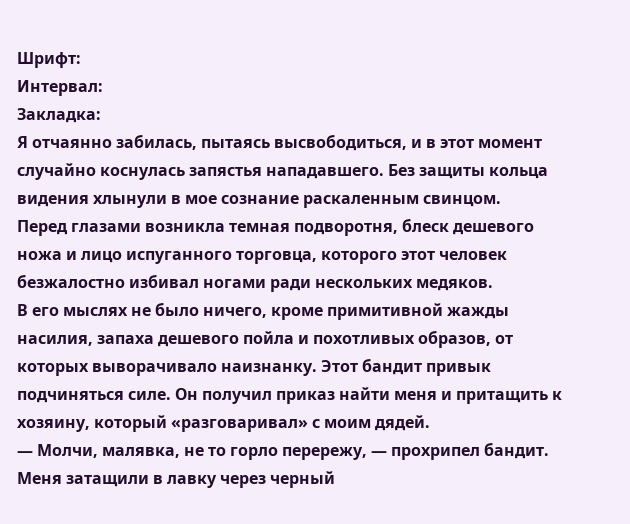Шрифт:
Интервал:
Закладка:
Я отчаянно забилась, пытаясь высвободиться, и в этот момент случайно коснулась запястья нападавшего. Без защиты кольца видения хлынули в мое сознание раскаленным свинцом.
Перед глазами возникла темная подворотня, блеск дешевого ножа и лицо испуганного торговца, которого этот человек безжалостно избивал ногами ради нескольких медяков.
В его мыслях не было ничего, кроме примитивной жажды насилия, запаха дешевого пойла и похотливых образов, от которых выворачивало наизнанку. Этот бандит привык подчиняться силе. Он получил приказ найти меня и притащить к хозяину, который «разговаривал» с моим дядей.
— Молчи, малявка, не то горло перережу, — прохрипел бандит.
Меня затащили в лавку через черный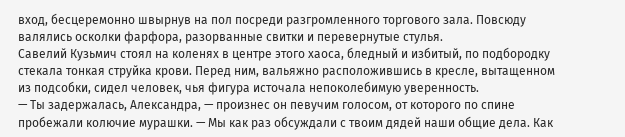вход, бесцеремонно швырнув на пол посреди разгромленного торгового зала. Повсюду валялись осколки фарфора, разорванные свитки и перевернутые стулья.
Савелий Кузьмич стоял на коленях в центре этого хаоса, бледный и избитый, по подбородку стекала тонкая струйка крови. Перед ним, вальяжно расположившись в кресле, вытащенном из подсобки, сидел человек, чья фигура источала непоколебимую уверенность.
— Ты задержалась, Александра, — произнес он певучим голосом, от которого по спине пробежали колючие мурашки. — Мы как раз обсуждали с твоим дядей наши общие дела. Как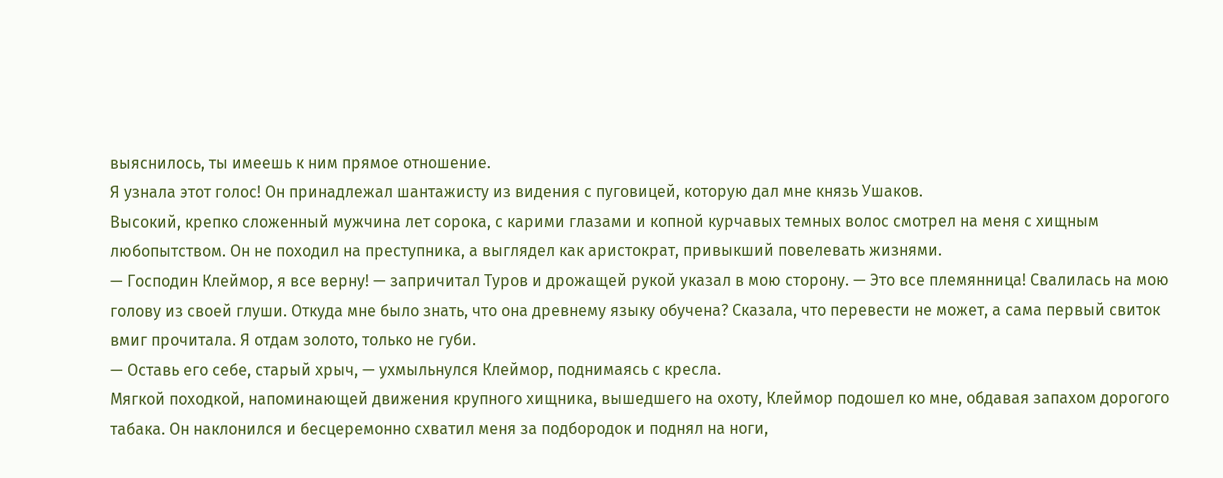выяснилось, ты имеешь к ним прямое отношение.
Я узнала этот голос! Он принадлежал шантажисту из видения с пуговицей, которую дал мне князь Ушаков.
Высокий, крепко сложенный мужчина лет сорока, с карими глазами и копной курчавых темных волос смотрел на меня с хищным любопытством. Он не походил на преступника, а выглядел как аристократ, привыкший повелевать жизнями.
— Господин Клеймор, я все верну! — запричитал Туров и дрожащей рукой указал в мою сторону. — Это все племянница! Свалилась на мою голову из своей глуши. Откуда мне было знать, что она древнему языку обучена? Сказала, что перевести не может, а сама первый свиток вмиг прочитала. Я отдам золото, только не губи.
— Оставь его себе, старый хрыч, — ухмыльнулся Клеймор, поднимаясь с кресла.
Мягкой походкой, напоминающей движения крупного хищника, вышедшего на охоту, Клеймор подошел ко мне, обдавая запахом дорогого табака. Он наклонился и бесцеремонно схватил меня за подбородок и поднял на ноги,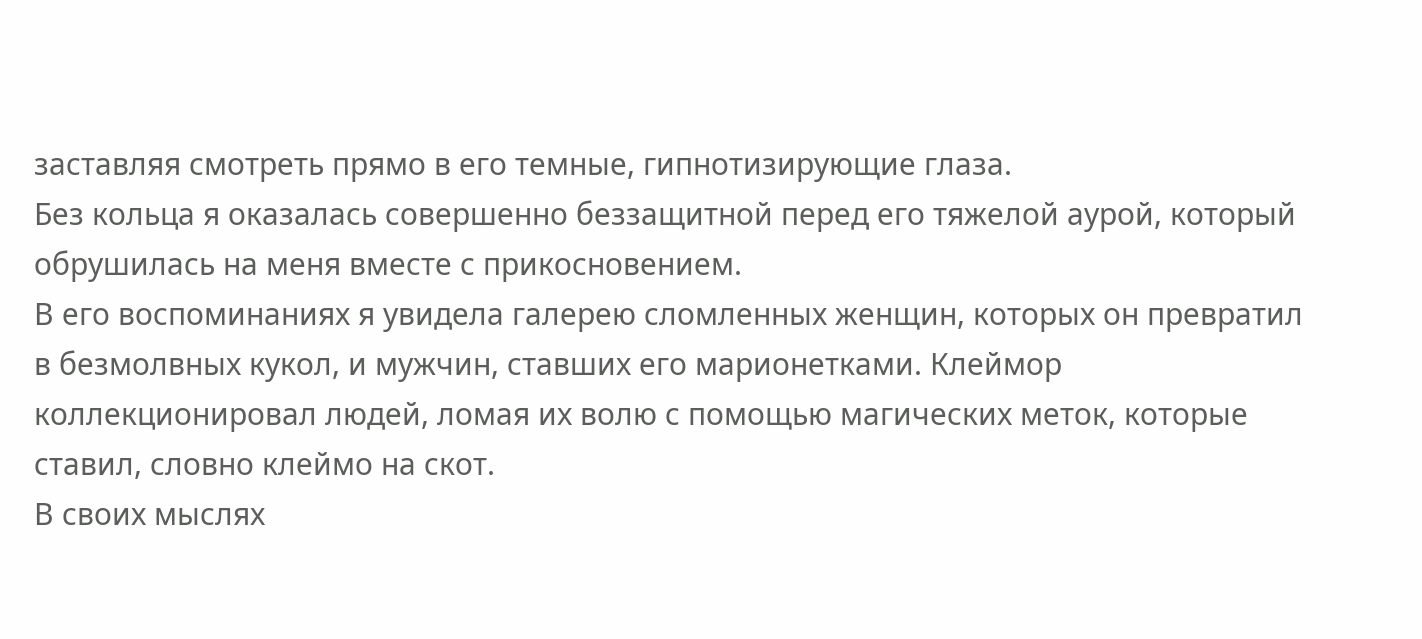заставляя смотреть прямо в его темные, гипнотизирующие глаза.
Без кольца я оказалась совершенно беззащитной перед его тяжелой аурой, который обрушилась на меня вместе с прикосновением.
В его воспоминаниях я увидела галерею сломленных женщин, которых он превратил в безмолвных кукол, и мужчин, ставших его марионетками. Клеймор коллекционировал людей, ломая их волю с помощью магических меток, которые ставил, словно клеймо на скот.
В своих мыслях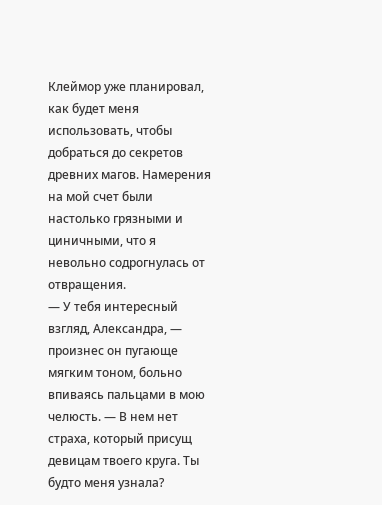Клеймор уже планировал, как будет меня использовать, чтобы добраться до секретов древних магов. Намерения на мой счет были настолько грязными и циничными, что я невольно содрогнулась от отвращения.
— У тебя интересный взгляд, Александра, — произнес он пугающе мягким тоном, больно впиваясь пальцами в мою челюсть. — В нем нет страха, который присущ девицам твоего круга. Ты будто меня узнала?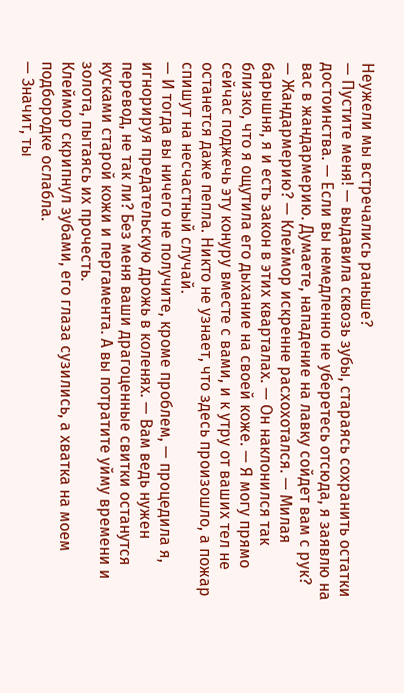Неужели мы встречались раньше?
— Пустите меня! — выдавила сквозь зубы, стараясь сохранить остатки достоинства. — Если вы немедленно не уберетесь отсюда, я заявлю на вас в жандармерию. Думаете, нападение на лавку сойдет вам с рук?
— Жандармерию? — Клеймор искренне расхохотался. — Милая барышня, я и есть закон в этих кварталах. — Он наклонился так близко, что я ощутила его дыхание на своей коже. — Я могу прямо сейчас поджечь эту конуру вместе с вами, и к утру от ваших тел не останется даже пепла. Никто не узнает, что здесь произошло, а пожар спишут на несчастный случай.
— И тогда вы ничего не получите, кроме проблем, — процедила я, игнорируя предательскую дрожь в коленях. — Вам ведь нужен перевод, не так ли? Без меня ваши драгоценные свитки останутся кусками старой кожи и пергамента. А вы потратите уйму времени и золота, пытаясь их прочесть.
Клеймор скрипнул зубами, его глаза сузились, а хватка на моем подбородке ослабла.
— Значит, ты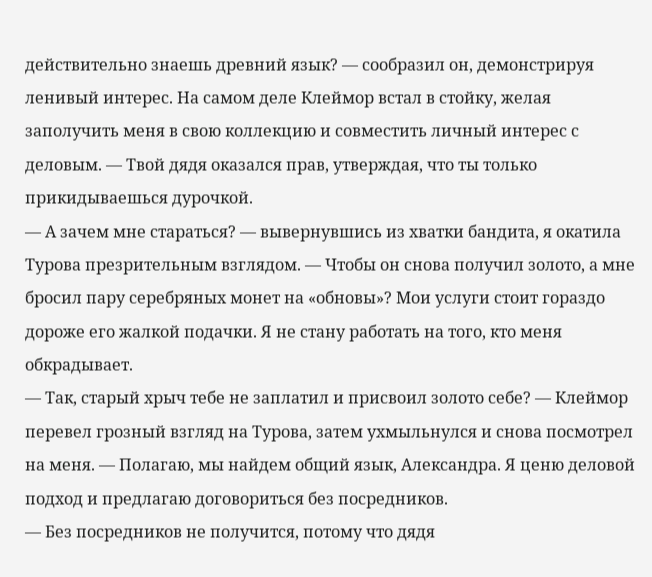действительно знаешь древний язык? — сообразил он, демонстрируя ленивый интерес. На самом деле Клеймор встал в стойку, желая заполучить меня в свою коллекцию и совместить личный интерес с деловым. — Твой дядя оказался прав, утверждая, что ты только прикидываешься дурочкой.
— А зачем мне стараться? — вывернувшись из хватки бандита, я окатила Турова презрительным взглядом. — Чтобы он снова получил золото, а мне бросил пару серебряных монет на «обновы»? Мои услуги стоит гораздо дороже его жалкой подачки. Я не стану работать на того, кто меня обкрадывает.
— Так, старый хрыч тебе не заплатил и присвоил золото себе? — Клеймор перевел грозный взгляд на Турова, затем ухмыльнулся и снова посмотрел на меня. — Полагаю, мы найдем общий язык, Александра. Я ценю деловой подход и предлагаю договориться без посредников.
— Без посредников не получится, потому что дядя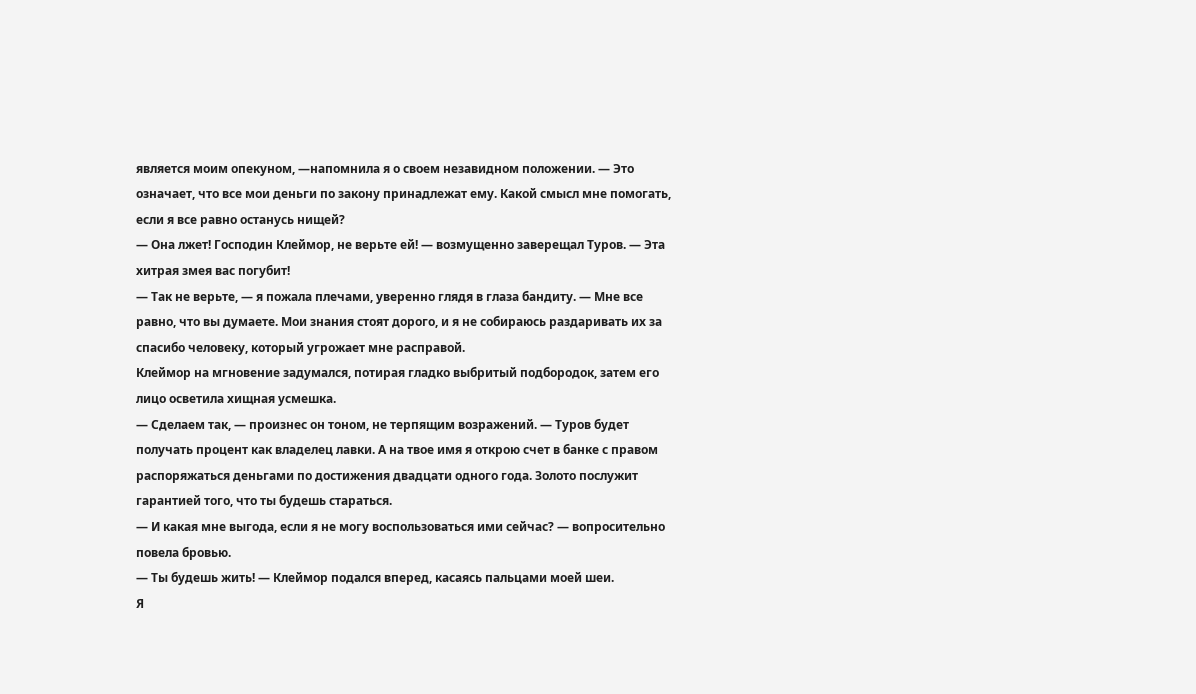является моим опекуном, —напомнила я о своем незавидном положении. — Это означает, что все мои деньги по закону принадлежат ему. Какой смысл мне помогать, если я все равно останусь нищей?
— Она лжет! Господин Клеймор, не верьте ей! — возмущенно заверещал Туров. — Эта хитрая змея вас погубит!
— Так не верьте, — я пожала плечами, уверенно глядя в глаза бандиту. — Мне все равно, что вы думаете. Мои знания стоят дорого, и я не собираюсь раздаривать их за спасибо человеку, который угрожает мне расправой.
Клеймор на мгновение задумался, потирая гладко выбритый подбородок, затем его лицо осветила хищная усмешка.
— Сделаем так, — произнес он тоном, не терпящим возражений. — Туров будет получать процент как владелец лавки. А на твое имя я открою счет в банке с правом распоряжаться деньгами по достижения двадцати одного года. Золото послужит гарантией того, что ты будешь стараться.
— И какая мне выгода, если я не могу воспользоваться ими сейчас? — вопросительно повела бровью.
— Ты будешь жить! — Клеймор подался вперед, касаясь пальцами моей шеи.
Я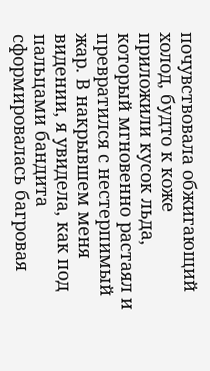почувствовала обжигающий холод, будто к коже приложили кусок льда, который мгновенно растаял и превратился с нестерпимый жар. В накрывшем меня видении, я увидела, как под пальцами бандита сформировалась багровая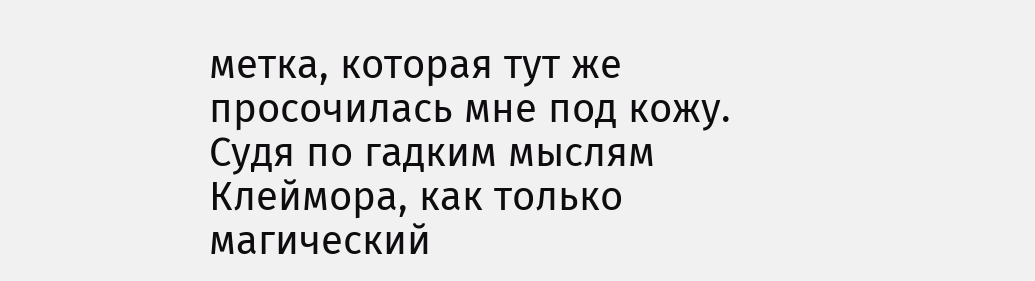метка, которая тут же просочилась мне под кожу.
Судя по гадким мыслям Клеймора, как только магический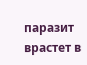паразит врастет в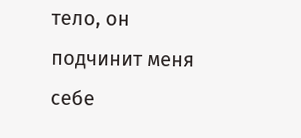тело, он подчинит меня себе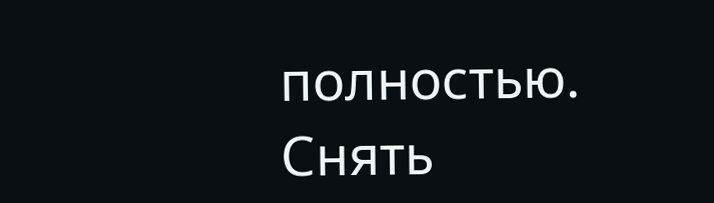полностью. Снять